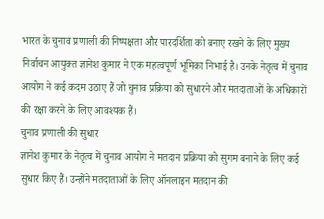भारत के चुनाव प्रणाली की निष्पक्षता और पारदर्शिता को बनाए रखने के लिए मुख्य निर्वाचन आयुक्त ज्ञानेश कुमार ने एक महत्वपूर्ण भूमिका निभाई है। उनके नेतृत्व में चुनाव आयोग ने कई कदम उठाए हैं जो चुनाव प्रक्रिया को सुधारने और मतदाताओं के अधिकारों की रक्षा करने के लिए आवश्यक हैं।
चुनाव प्रणाली की सुधार
ज्ञानेश कुमार के नेतृत्व में चुनाव आयोग ने मतदान प्रक्रिया को सुगम बनाने के लिए कई सुधार किए हैं। उन्होंने मतदाताओं के लिए ऑनलाइन मतदान की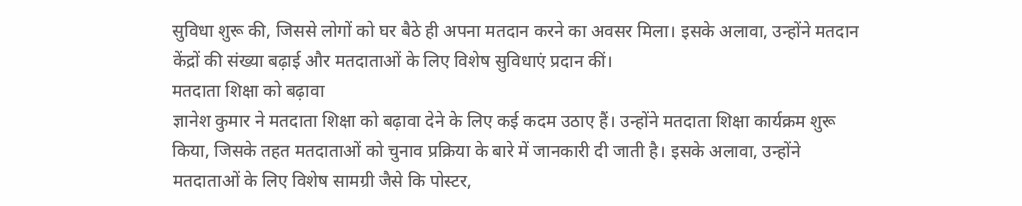सुविधा शुरू की, जिससे लोगों को घर बैठे ही अपना मतदान करने का अवसर मिला। इसके अलावा, उन्होंने मतदान केंद्रों की संख्या बढ़ाई और मतदाताओं के लिए विशेष सुविधाएं प्रदान कीं।
मतदाता शिक्षा को बढ़ावा
ज्ञानेश कुमार ने मतदाता शिक्षा को बढ़ावा देने के लिए कई कदम उठाए हैं। उन्होंने मतदाता शिक्षा कार्यक्रम शुरू किया, जिसके तहत मतदाताओं को चुनाव प्रक्रिया के बारे में जानकारी दी जाती है। इसके अलावा, उन्होंने मतदाताओं के लिए विशेष सामग्री जैसे कि पोस्टर,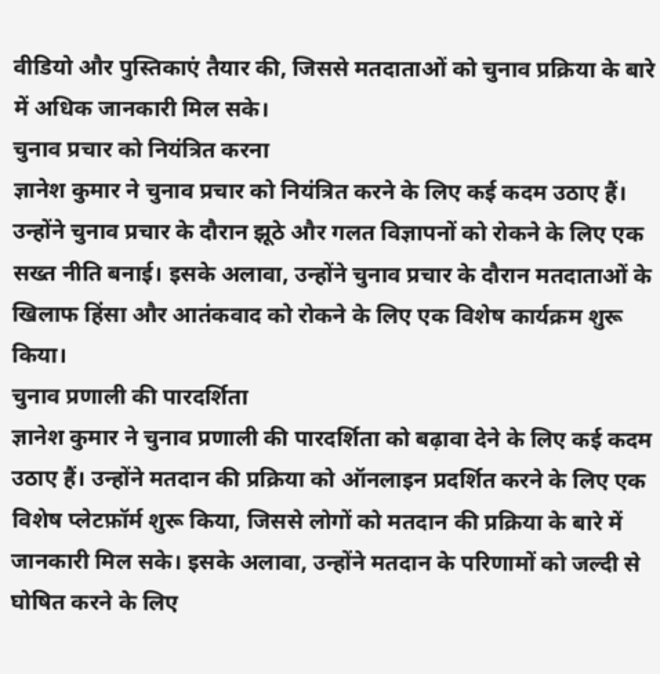वीडियो और पुस्तिकाएं तैयार की, जिससे मतदाताओं को चुनाव प्रक्रिया के बारे में अधिक जानकारी मिल सके।
चुनाव प्रचार को नियंत्रित करना
ज्ञानेश कुमार ने चुनाव प्रचार को नियंत्रित करने के लिए कई कदम उठाए हैं। उन्होंने चुनाव प्रचार के दौरान झूठे और गलत विज्ञापनों को रोकने के लिए एक सख्त नीति बनाई। इसके अलावा, उन्होंने चुनाव प्रचार के दौरान मतदाताओं के खिलाफ हिंसा और आतंकवाद को रोकने के लिए एक विशेष कार्यक्रम शुरू किया।
चुनाव प्रणाली की पारदर्शिता
ज्ञानेश कुमार ने चुनाव प्रणाली की पारदर्शिता को बढ़ावा देने के लिए कई कदम उठाए हैं। उन्होंने मतदान की प्रक्रिया को ऑनलाइन प्रदर्शित करने के लिए एक विशेष प्लेटफ़ॉर्म शुरू किया, जिससे लोगों को मतदान की प्रक्रिया के बारे में जानकारी मिल सके। इसके अलावा, उन्होंने मतदान के परिणामों को जल्दी से घोषित करने के लिए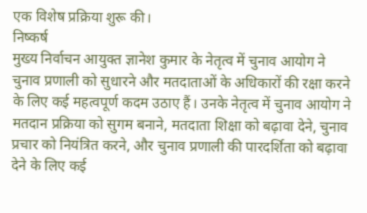एक विशेष प्रक्रिया शुरू की।
निष्कर्ष
मुख्य निर्वाचन आयुक्त ज्ञानेश कुमार के नेतृत्व में चुनाव आयोग ने चुनाव प्रणाली को सुधारने और मतदाताओं के अधिकारों की रक्षा करने के लिए कई महत्वपूर्ण कदम उठाए हैं। उनके नेतृत्व में चुनाव आयोग ने मतदान प्रक्रिया को सुगम बनाने, मतदाता शिक्षा को बढ़ावा देने, चुनाव प्रचार को नियंत्रित करने, और चुनाव प्रणाली की पारदर्शिता को बढ़ावा देने के लिए कई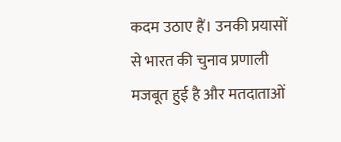कदम उठाए हैं। उनकी प्रयासों से भारत की चुनाव प्रणाली मजबूत हुई है और मतदाताओं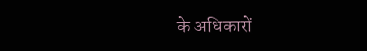के अधिकारों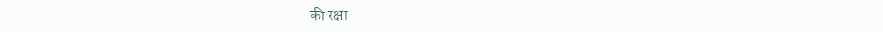की रक्षा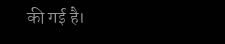की गई है।